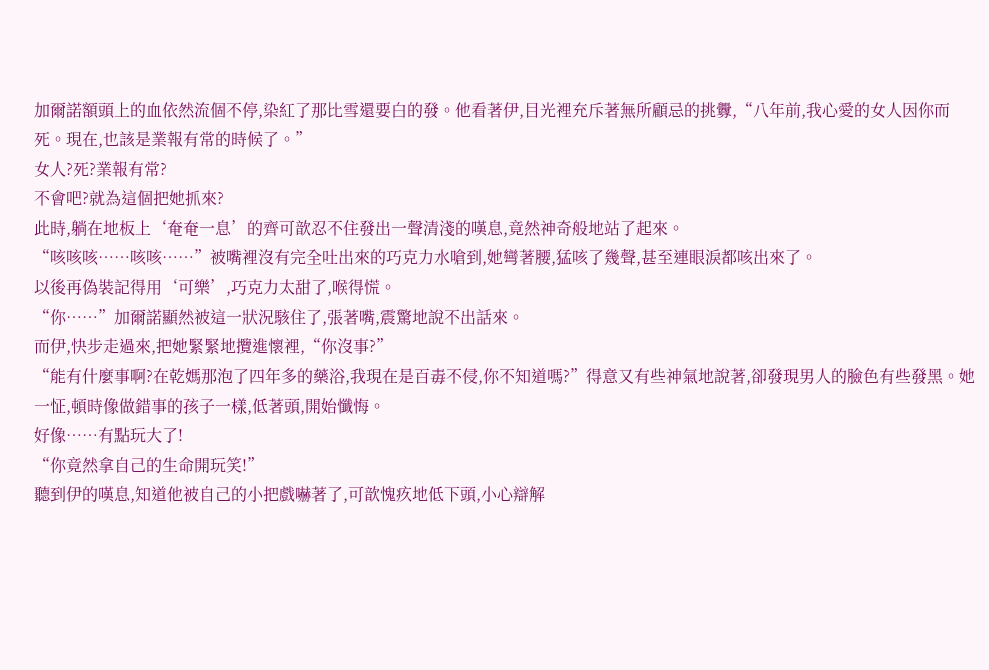加爾諾額頭上的血依然流個不停,染紅了那比雪還要白的發。他看著伊,目光裡充斥著無所顧忌的挑釁,“八年前,我心愛的女人因你而死。現在,也該是業報有常的時候了。”
女人?死?業報有常?
不會吧?就為這個把她抓來?
此時,躺在地板上‘奄奄一息’的齊可歆忍不住發出一聲清淺的嘆息,竟然神奇般地站了起來。
“咳咳咳……咳咳……”被嘴裡沒有完全吐出來的巧克力水嗆到,她彎著腰,猛咳了幾聲,甚至連眼淚都咳出來了。
以後再偽裝記得用‘可樂’,巧克力太甜了,喉得慌。
“你……”加爾諾顯然被這一狀況駭住了,張著嘴,震驚地說不出話來。
而伊,快步走過來,把她緊緊地攬進懷裡,“你沒事?”
“能有什麼事啊?在乾媽那泡了四年多的藥浴,我現在是百毒不侵,你不知道嗎?”得意又有些神氣地說著,卻發現男人的臉色有些發黑。她一怔,頓時像做錯事的孩子一樣,低著頭,開始懺悔。
好像……有點玩大了!
“你竟然拿自己的生命開玩笑!”
聽到伊的嘆息,知道他被自己的小把戲嚇著了,可歆愧疚地低下頭,小心辯解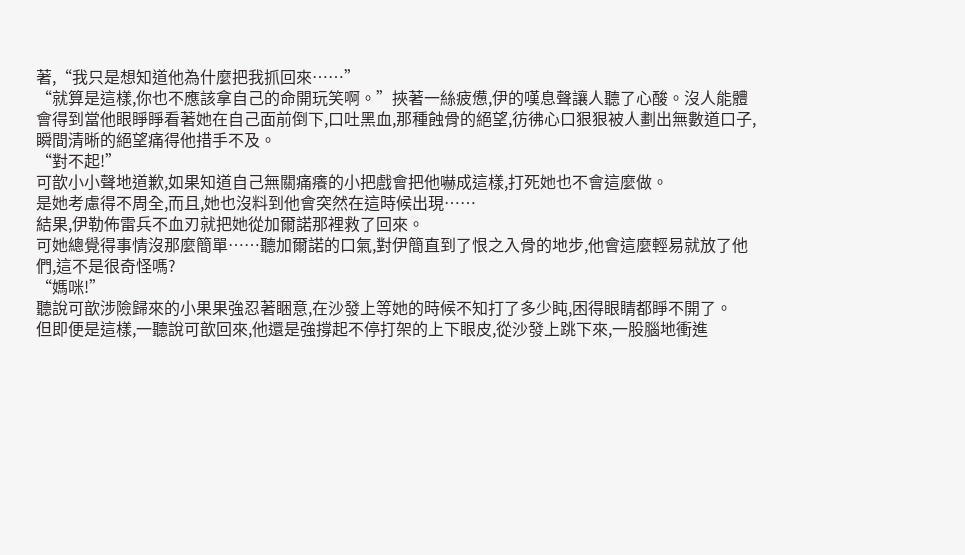著,“我只是想知道他為什麼把我抓回來……”
“就算是這樣,你也不應該拿自己的命開玩笑啊。”挾著一絲疲憊,伊的嘆息聲讓人聽了心酸。沒人能體會得到當他眼睜睜看著她在自己面前倒下,口吐黑血,那種蝕骨的絕望,彷彿心口狠狠被人劃出無數道口子,瞬間清晰的絕望痛得他措手不及。
“對不起!”
可歆小小聲地道歉,如果知道自己無關痛癢的小把戲會把他嚇成這樣,打死她也不會這麼做。
是她考慮得不周全,而且,她也沒料到他會突然在這時候出現……
結果,伊勒佈雷兵不血刃就把她從加爾諾那裡救了回來。
可她總覺得事情沒那麼簡單……聽加爾諾的口氣,對伊簡直到了恨之入骨的地步,他會這麼輕易就放了他們,這不是很奇怪嗎?
“媽咪!”
聽說可歆涉險歸來的小果果強忍著睏意,在沙發上等她的時候不知打了多少盹,困得眼睛都睜不開了。
但即便是這樣,一聽說可歆回來,他還是強撐起不停打架的上下眼皮,從沙發上跳下來,一股腦地衝進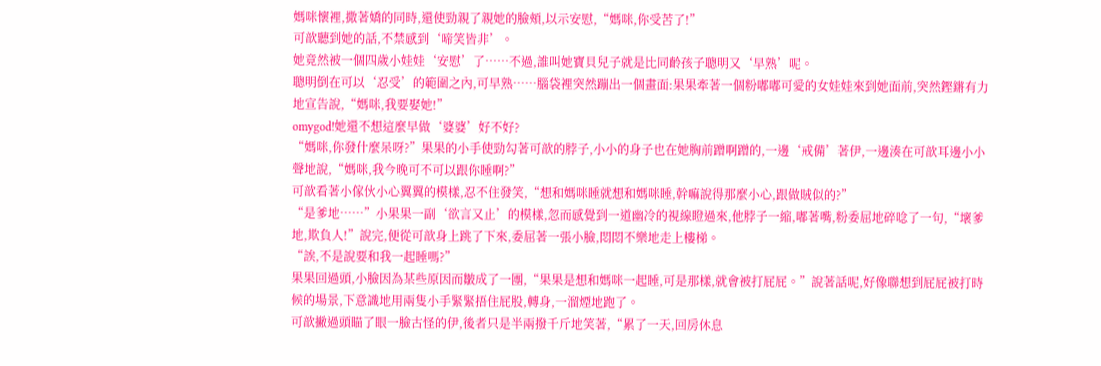媽咪懷裡,撒著嬌的同時,還使勁親了親她的臉頰,以示安慰,“媽咪,你受苦了!”
可歆聽到她的話,不禁感到‘啼笑皆非’。
她竟然被一個四歲小娃娃‘安慰’了……不過,誰叫她寶貝兒子就是比同齡孩子聰明又‘早熟’呢。
聰明倒在可以‘忍受’的範圍之內,可早熟……腦袋裡突然蹦出一個畫面:果果牽著一個粉嘟嘟可愛的女娃娃來到她面前,突然鏗鏘有力地宣告說,“媽咪,我要娶她!”
omygod!她還不想這麼早做‘婆婆’好不好?
“媽咪,你發什麼呆呀?”果果的小手使勁勾著可歆的脖子,小小的身子也在她胸前蹭啊蹭的,一邊‘戒備’著伊,一邊湊在可歆耳邊小小聲地說,“媽咪,我今晚可不可以跟你睡啊?”
可歆看著小傢伙小心翼翼的模樣,忍不住發笑,“想和媽咪睡就想和媽咪睡,幹嘛說得那麼小心,跟做賊似的?”
“是爹地……”小果果一副‘欲言又止’的模樣,忽而感覺到一道幽冷的視線瞪過來,他脖子一縮,嘟著嘴,粉委屈地碎唸了一句,“壞爹地,欺負人!”說完,便從可歆身上跳了下來,委屈著一張小臉,悶悶不樂地走上樓梯。
“誒,不是說要和我一起睡嗎?”
果果回過頭,小臉因為某些原因而皺成了一團,“果果是想和媽咪一起睡,可是那樣,就會被打屁屁。”說著話呢,好像聯想到屁屁被打時候的場景,下意識地用兩隻小手緊緊捂住屁股,轉身,一溜煙地跑了。
可歆撇過頭瞄了眼一臉古怪的伊,後者只是半兩撥千斤地笑著,“累了一天,回房休息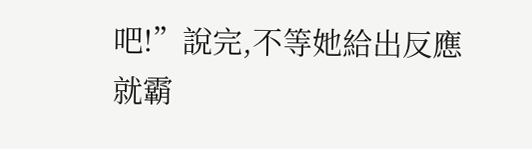吧!”說完,不等她給出反應就霸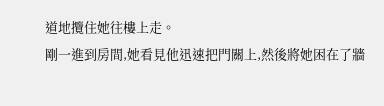道地攬住她往樓上走。
剛一進到房間,她看見他迅速把門關上,然後將她困在了牆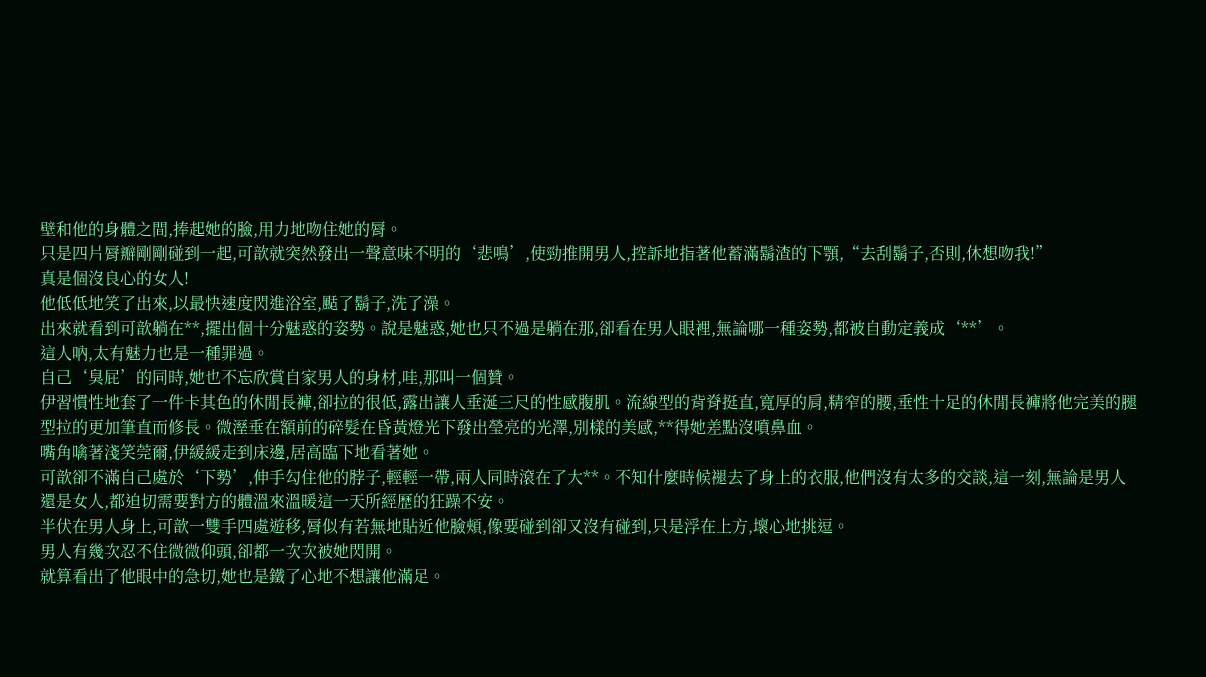壁和他的身體之間,捧起她的臉,用力地吻住她的脣。
只是四片脣瓣剛剛碰到一起,可歆就突然發出一聲意味不明的‘悲鳴’,使勁推開男人,控訴地指著他蓄滿鬍渣的下顎,“去刮鬍子,否則,休想吻我!”
真是個沒良心的女人!
他低低地笑了出來,以最快速度閃進浴室,颳了鬍子,洗了澡。
出來就看到可歆躺在**,擺出個十分魅惑的姿勢。說是魅惑,她也只不過是躺在那,卻看在男人眼裡,無論哪一種姿勢,都被自動定義成‘**’。
這人吶,太有魅力也是一種罪過。
自己‘臭屁’的同時,她也不忘欣賞自家男人的身材,哇,那叫一個贊。
伊習慣性地套了一件卡其色的休閒長褲,卻拉的很低,露出讓人垂涎三尺的性感腹肌。流線型的背脊挺直,寬厚的肩,精窄的腰,垂性十足的休閒長褲將他完美的腿型拉的更加筆直而修長。微溼垂在額前的碎髮在昏黃燈光下發出瑩亮的光澤,別樣的美感,**得她差點沒噴鼻血。
嘴角噙著淺笑莞爾,伊緩緩走到床邊,居高臨下地看著她。
可歆卻不滿自己處於‘下勢’,伸手勾住他的脖子,輕輕一帶,兩人同時滾在了大**。不知什麼時候褪去了身上的衣服,他們沒有太多的交談,這一刻,無論是男人還是女人,都迫切需要對方的體溫來溫暖這一天所經歷的狂躁不安。
半伏在男人身上,可歆一雙手四處遊移,脣似有若無地貼近他臉頰,像要碰到卻又沒有碰到,只是浮在上方,壞心地挑逗。
男人有幾次忍不住微微仰頭,卻都一次次被她閃開。
就算看出了他眼中的急切,她也是鐵了心地不想讓他滿足。